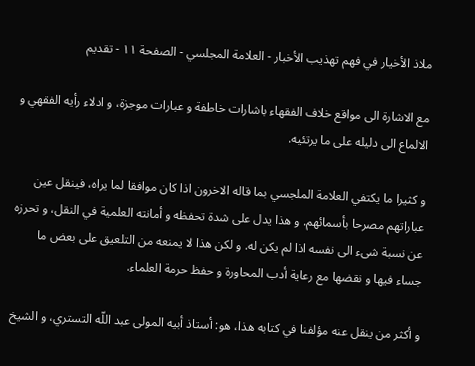ملاذ الأخيار في فهم تهذيب الأخبار - العلامة المجلسي - الصفحة ١١ - تقديم

مع الاشارة الى مواقع خلاف الفقهاء باشارات خاطفة و عبارات موجزة، و ادلاء رأيه الفقهي و الالماع الى دليله على ما يرتئيه.

و كثيرا ما يكتفي العلامة الملجسي بما قاله الاخرون اذا كان موافقا لما يراه، فينقل عين عباراتهم مصرحا بأسمائهم. و هذا يدل على شدة تحفظه و أمانته العلمية في النقل، و تحرزه عن نسبة شى‌ء الى نفسه اذا لم يكن له. و لكن هذا لا يمنعه من التلعيق على بعض ما جساء فيها و نقضها مع رعاية أدب المحاورة و حفظ حرمة العلماء.

و أكثر من ينقل عنه مؤلفنا في كتابه هذا، هو: أستاذ أبيه المولى عبد اللّه التستري، و الشيخ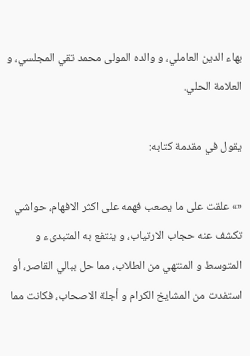بهاء الدين العاملي، و والده المولى محمد تقي المجلسي، و العلامة الحلي.

يقول في مقدمة كتابه:

«» علقت على ما يصعب فهمه على اكثر الافهام، حواشي تكشف عنه حجاب الارتياب، و ينتفع به المتبدى‌ء و المتوسط و المنتهي من الطلاب، مما حل ببالي القاصر، أو استفدت من المشايخ الكرام و أجلة الاصحاب، فكانت مما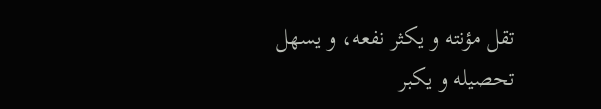تقل مؤنته و يكثر نفعه، و يسهل تحصيله و يكبر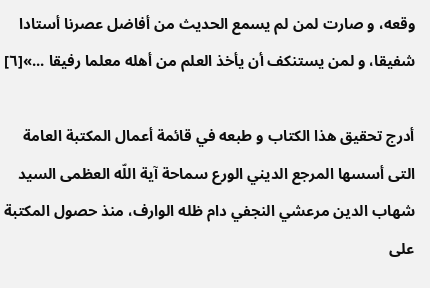وقعه، و صارت لمن لم يسمع الحديث من أفاضل عصرنا أستادا شفيقا، و لمن يستنكف أن يأخذ العلم من أهله معلما رفيقا ...»[٦]

أدرج تحقيق هذا الكتاب و طبعه في قائمة أعمال المكتبة العامة التى أسسها المرجع الديني الورع سماحة آية اللّه العظمى السيد شهاب الدين مرعشي النجفي دام ظله الوارف، منذ حصول المكتبة على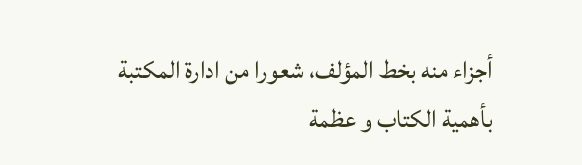أجزاء منه بخط المؤلف، شعورا من ادارة المكتبة بأهمية الكتاب و عظمة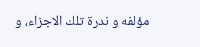مؤلفه و ندرة تلك الاجزاء، و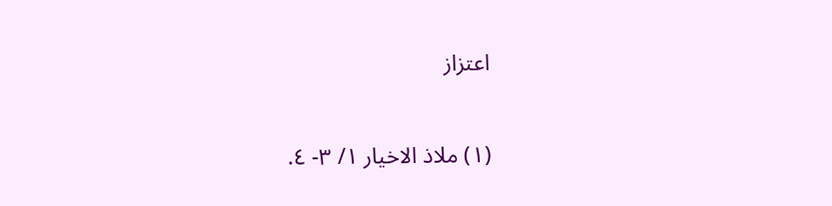اعتزاز


(١) ملاذ الاخيار ١/ ٣- ٤.